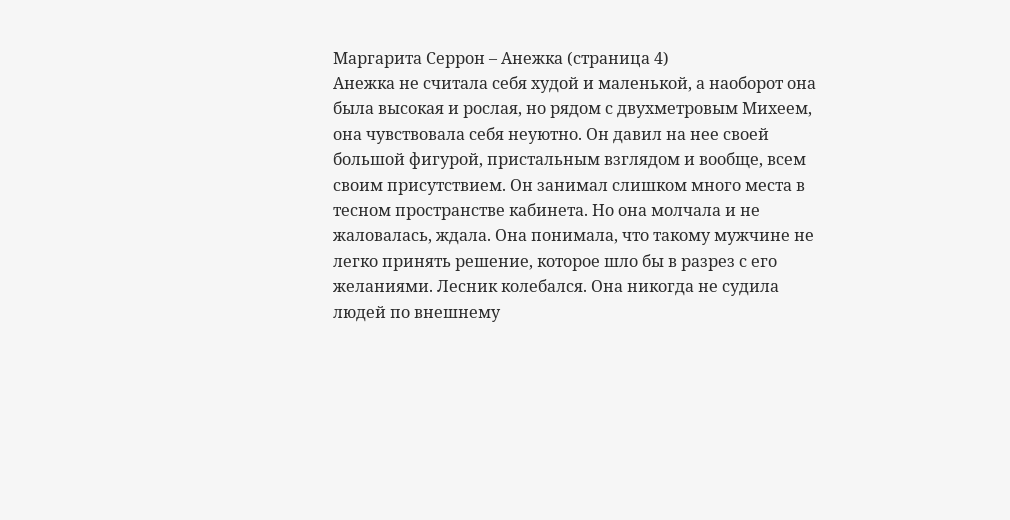Маргарита Серрон – Анежка (страница 4)
Анежка не считала себя худой и маленькой, а наоборот она была высокая и рослая, но рядом с двухметровым Михеем, она чувствовала себя неуютно. Он давил на нее своей большой фигурой, пристальным взглядом и вообще, всем своим присутствием. Он занимал слишком много места в тесном пространстве кабинета. Но она молчала и не жаловалась, ждала. Она понимала, что такому мужчине не легко принять решение, которое шло бы в разрез с его желаниями. Лесник колебался. Она никогда не судила людей по внешнему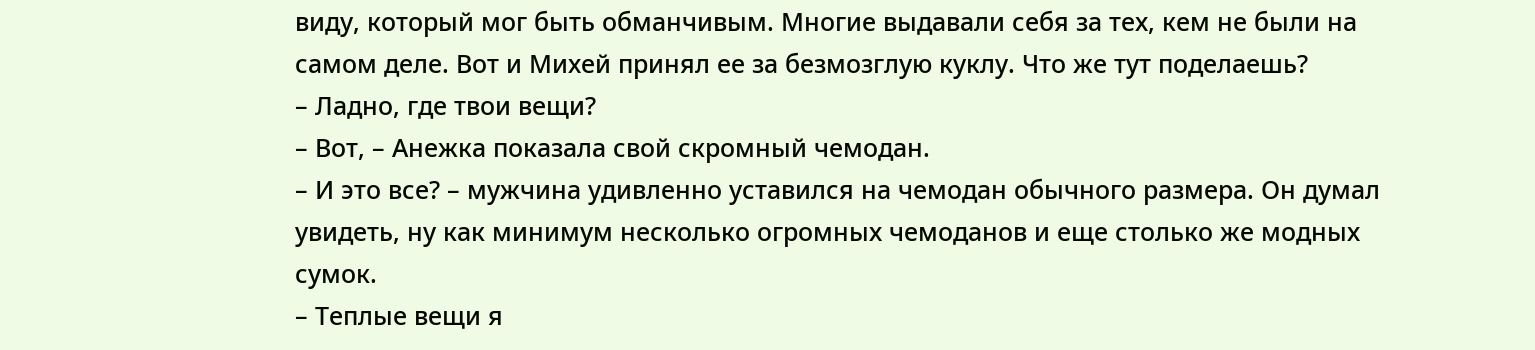виду, который мог быть обманчивым. Многие выдавали себя за тех, кем не были на самом деле. Вот и Михей принял ее за безмозглую куклу. Что же тут поделаешь?
– Ладно, где твои вещи?
– Вот, – Анежка показала свой скромный чемодан.
– И это все? – мужчина удивленно уставился на чемодан обычного размера. Он думал увидеть, ну как минимум несколько огромных чемоданов и еще столько же модных сумок.
– Теплые вещи я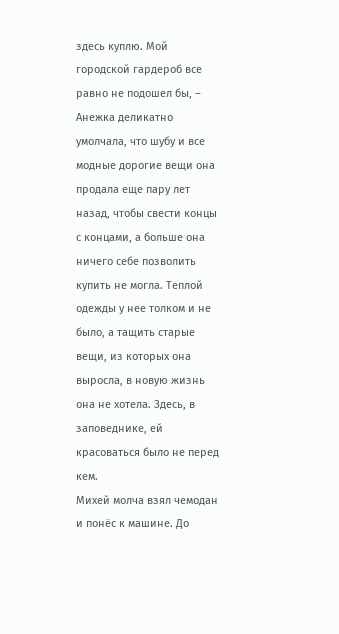здесь куплю. Мой городской гардероб все равно не подошел бы, – Анежка деликатно умолчала, что шубу и все модные дорогие вещи она продала еще пару лет назад, чтобы свести концы с концами, а больше она ничего себе позволить купить не могла. Теплой одежды у нее толком и не было, а тащить старые вещи, из которых она выросла, в новую жизнь она не хотела. Здесь, в заповеднике, ей красоваться было не перед кем.
Михей молча взял чемодан и понёс к машине. До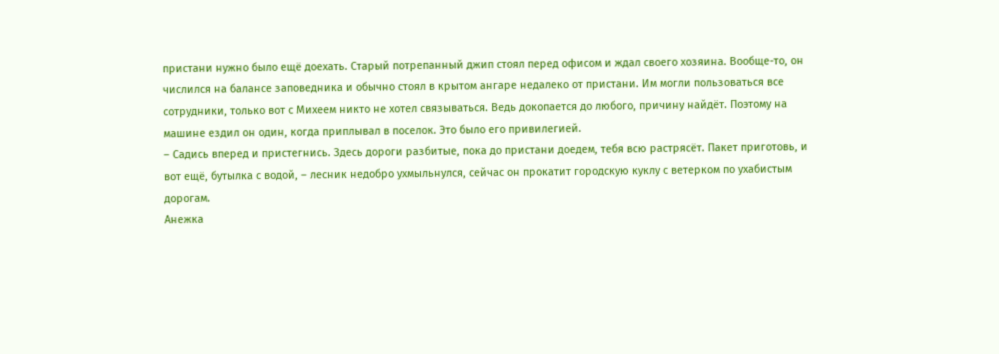пристани нужно было ещё доехать. Старый потрепанный джип стоял перед офисом и ждал своего хозяина. Вообще-то, он числился на балансе заповедника и обычно стоял в крытом ангаре недалеко от пристани. Им могли пользоваться все сотрудники, только вот с Михеем никто не хотел связываться. Ведь докопается до любого, причину найдёт. Поэтому на машине ездил он один, когда приплывал в поселок. Это было его привилегией.
– Садись вперед и пристегнись. Здесь дороги разбитые, пока до пристани доедем, тебя всю растрясёт. Пакет приготовь, и вот ещё, бутылка с водой, – лесник недобро ухмыльнулся, сейчас он прокатит городскую куклу с ветерком по ухабистым дорогам.
Анежка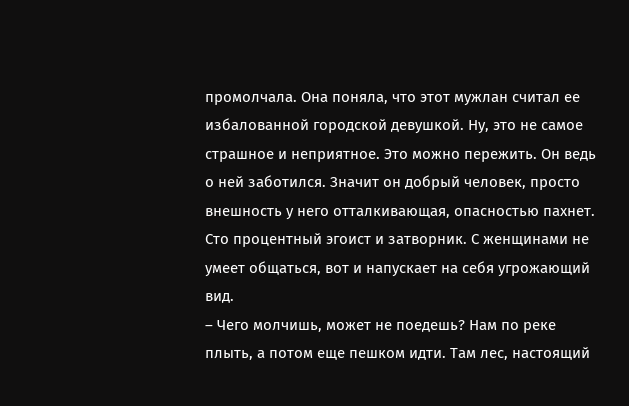промолчала. Она поняла, что этот мужлан считал ее избалованной городской девушкой. Ну, это не самое страшное и неприятное. Это можно пережить. Он ведь о ней заботился. Значит он добрый человек, просто внешность у него отталкивающая, опасностью пахнет. Сто процентный эгоист и затворник. С женщинами не умеет общаться, вот и напускает на себя угрожающий вид.
– Чего молчишь, может не поедешь? Нам по реке плыть, а потом еще пешком идти. Там лес, настоящий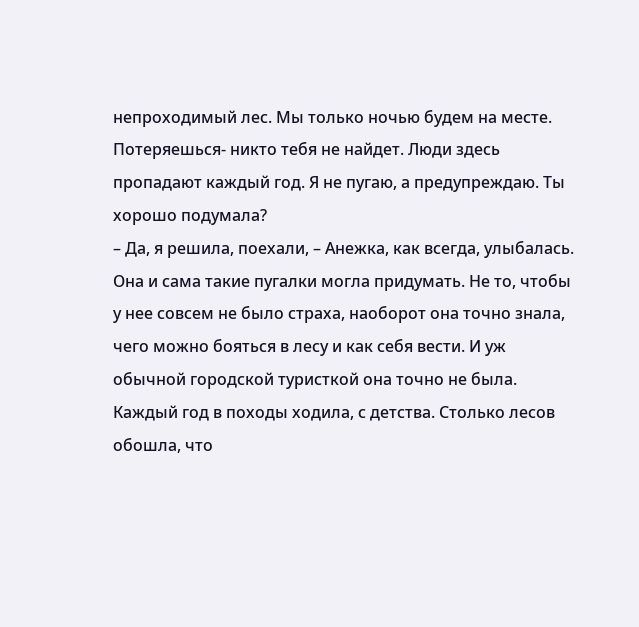непроходимый лес. Мы только ночью будем на месте. Потеряешься- никто тебя не найдет. Люди здесь пропадают каждый год. Я не пугаю, а предупреждаю. Ты хорошо подумала?
– Да, я решила, поехали, – Анежка, как всегда, улыбалась. Она и сама такие пугалки могла придумать. Не то, чтобы у нее совсем не было страха, наоборот она точно знала, чего можно бояться в лесу и как себя вести. И уж обычной городской туристкой она точно не была. Каждый год в походы ходила, с детства. Столько лесов обошла, что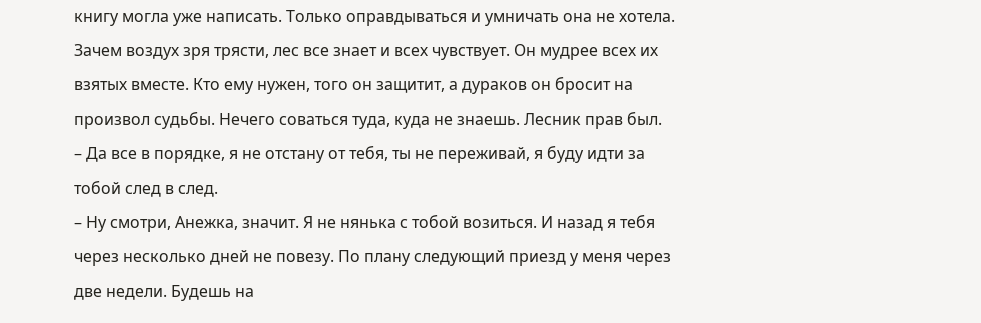книгу могла уже написать. Только оправдываться и умничать она не хотела. Зачем воздух зря трясти, лес все знает и всех чувствует. Он мудрее всех их взятых вместе. Кто ему нужен, того он защитит, а дураков он бросит на произвол судьбы. Нечего соваться туда, куда не знаешь. Лесник прав был.
– Да все в порядке, я не отстану от тебя, ты не переживай, я буду идти за тобой след в след.
– Ну смотри, Анежка, значит. Я не нянька с тобой возиться. И назад я тебя через несколько дней не повезу. По плану следующий приезд у меня через две недели. Будешь на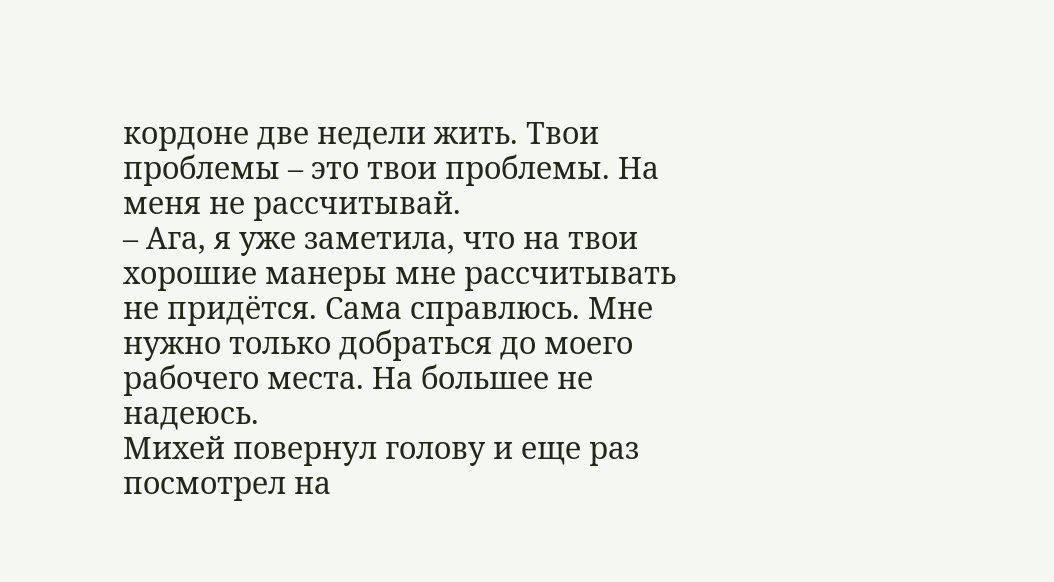кордоне две недели жить. Твои проблемы – это твои проблемы. На меня не рассчитывай.
– Ага, я уже заметила, что на твои хорошие манеры мне рассчитывать не придётся. Сама справлюсь. Мне нужно только добраться до моего рабочего места. На большее не надеюсь.
Михей повернул голову и еще раз посмотрел на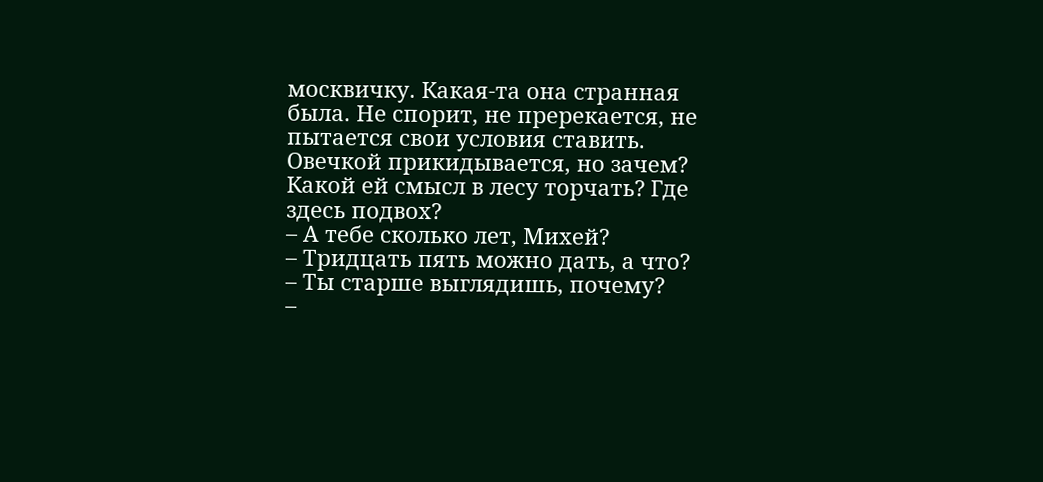москвичку. Какая-та она странная была. Не спорит, не пререкается, не пытается свои условия ставить. Овечкой прикидывается, но зачем? Какой ей смысл в лесу торчать? Где здесь подвох?
– А тебе сколько лет, Михей?
– Тридцать пять можно дать, а что?
– Ты старше выглядишь, почему?
–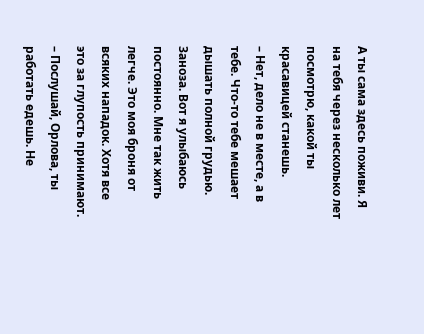А ты сама здесь поживи. Я на тебя через несколько лет посмотрю, какой ты красавицей станешь.
– Нет, дело не в месте, а в тебе. Что-то тебе мешает дышать полной грудью. Заноза. Вот я улыбаюсь постоянно. Мне так жить легче. Это моя броня от всяких нападок. Хотя все это за глупость принимают.
– Послушай, Орлова, ты работать едешь. Не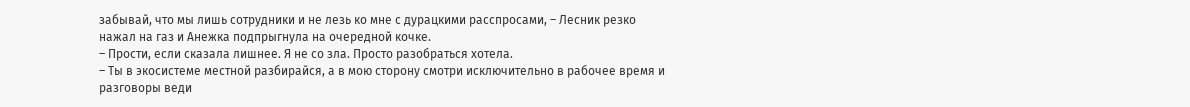забывай, что мы лишь сотрудники и не лезь ко мне с дурацкими расспросами, – Лесник резко нажал на газ и Анежка подпрыгнула на очередной кочке.
– Прости, если сказала лишнее. Я не со зла. Просто разобраться хотела.
– Ты в экосистеме местной разбирайся, а в мою сторону смотри исключительно в рабочее время и разговоры веди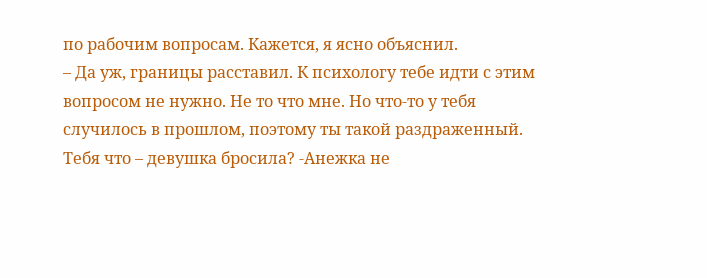по рабочим вопросам. Кажется, я ясно объяснил.
– Да уж, границы расставил. К психологу тебе идти с этим вопросом не нужно. Не то что мне. Но что-то у тебя случилось в прошлом, поэтому ты такой раздраженный. Тебя что – девушка бросила? -Анежка не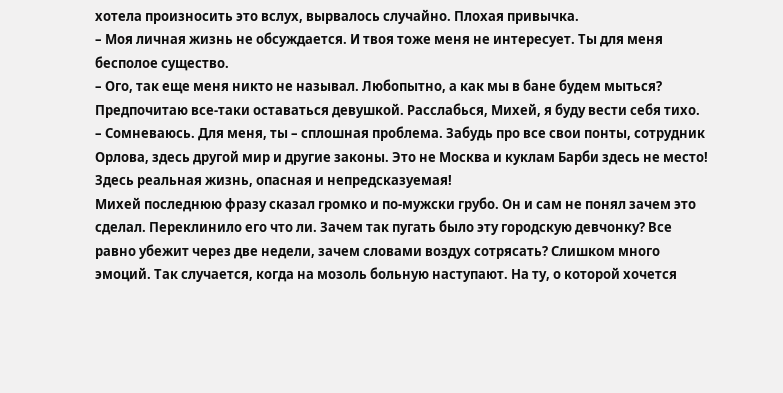хотела произносить это вслух, вырвалось случайно. Плохая привычка.
– Моя личная жизнь не обсуждается. И твоя тоже меня не интересует. Ты для меня бесполое существо.
– Ого, так еще меня никто не называл. Любопытно, а как мы в бане будем мыться? Предпочитаю все-таки оставаться девушкой. Расслабься, Михей, я буду вести себя тихо.
– Сомневаюсь. Для меня, ты – сплошная проблема. Забудь про все свои понты, сотрудник Орлова, здесь другой мир и другие законы. Это не Москва и куклам Барби здесь не место! Здесь реальная жизнь, опасная и непредсказуемая!
Михей последнюю фразу сказал громко и по-мужски грубо. Он и сам не понял зачем это сделал. Переклинило его что ли. Зачем так пугать было эту городскую девчонку? Все равно убежит через две недели, зачем словами воздух сотрясать? Слишком много эмоций. Так случается, когда на мозоль больную наступают. На ту, о которой хочется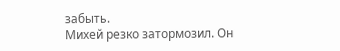забыть.
Михей резко затормозил. Он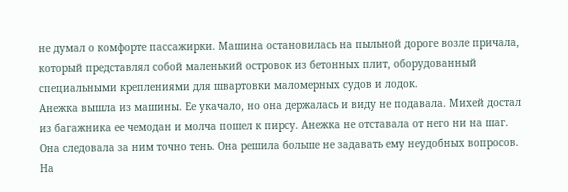не думал о комфорте пассажирки. Машина остановилась на пыльной дороге возле причала, который представлял собой маленький островок из бетонных плит, оборудованный специальными креплениями для швартовки маломерных судов и лодок.
Анежка вышла из машины. Ее укачало, но она держалась и виду не подавала. Михей достал из багажника ее чемодан и молча пошел к пирсу. Анежка не отставала от него ни на шаг. Она следовала за ним точно тень. Она решила больше не задавать ему неудобных вопросов. На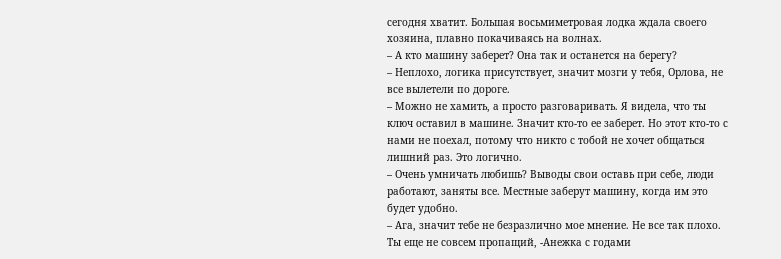сегодня хватит. Большая восьмиметровая лодка ждала своего хозяина, плавно покачиваясь на волнах.
– А кто машину заберет? Она так и останется на берегу?
– Неплохо, логика присутствует, значит мозги у тебя, Орлова, не все вылетели по дороге.
– Можно не хамить, а просто разговаривать. Я видела, что ты ключ оставил в машине. Значит кто-то ее заберет. Но этот кто-то с нами не поехал, потому что никто с тобой не хочет общаться лишний раз. Это логично.
– Очень умничать любишь? Выводы свои оставь при себе, люди работают, заняты все. Местные заберут машину, когда им это будет удобно.
– Ага, значит тебе не безразлично мое мнение. Не все так плохо. Ты еще не совсем пропащий, -Анежка с годами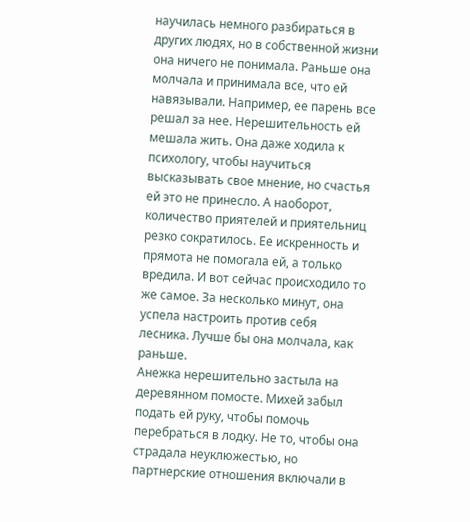научилась немного разбираться в других людях, но в собственной жизни она ничего не понимала. Раньше она молчала и принимала все, что ей навязывали. Например, ее парень все решал за нее. Нерешительность ей мешала жить. Она даже ходила к психологу, чтобы научиться высказывать свое мнение, но счастья ей это не принесло. А наоборот, количество приятелей и приятельниц резко сократилось. Ее искренность и прямота не помогала ей, а только вредила. И вот сейчас происходило то же самое. За несколько минут, она успела настроить против себя лесника. Лучше бы она молчала, как раньше.
Анежка нерешительно застыла на деревянном помосте. Михей забыл подать ей руку, чтобы помочь перебраться в лодку. Не то, чтобы она страдала неуклюжестью, но партнерские отношения включали в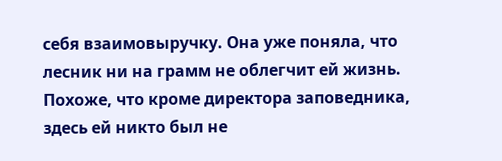себя взаимовыручку. Она уже поняла, что лесник ни на грамм не облегчит ей жизнь. Похоже, что кроме директора заповедника, здесь ей никто был не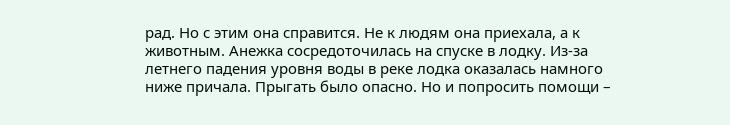рад. Но с этим она справится. Не к людям она приехала, а к животным. Анежка сосредоточилась на спуске в лодку. Из-за летнего падения уровня воды в реке лодка оказалась намного ниже причала. Прыгать было опасно. Но и попросить помощи –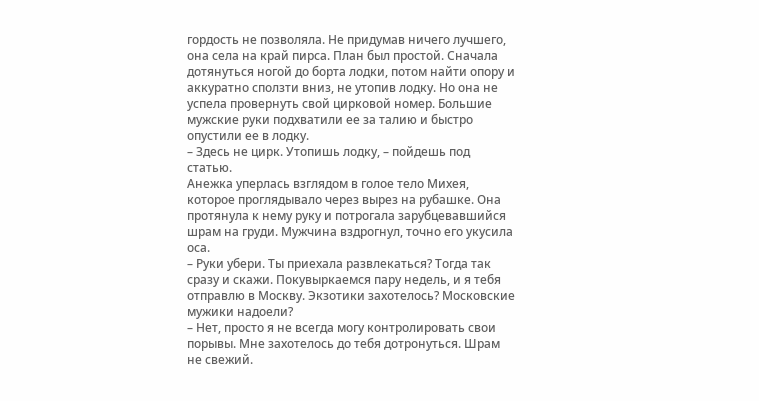гордость не позволяла. Не придумав ничего лучшего, она села на край пирса. План был простой. Сначала дотянуться ногой до борта лодки, потом найти опору и аккуратно сползти вниз, не утопив лодку. Но она не успела провернуть свой цирковой номер. Большие мужские руки подхватили ее за талию и быстро опустили ее в лодку.
– Здесь не цирк. Утопишь лодку, – пойдешь под статью.
Анежка уперлась взглядом в голое тело Михея, которое проглядывало через вырез на рубашке. Она протянула к нему руку и потрогала зарубцевавшийся шрам на груди. Мужчина вздрогнул, точно его укусила оса.
– Руки убери. Ты приехала развлекаться? Тогда так сразу и скажи. Покувыркаемся пару недель, и я тебя отправлю в Москву. Экзотики захотелось? Московские мужики надоели?
– Нет, просто я не всегда могу контролировать свои порывы. Мне захотелось до тебя дотронуться. Шрам не свежий.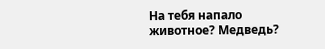На тебя напало животное? Медведь?